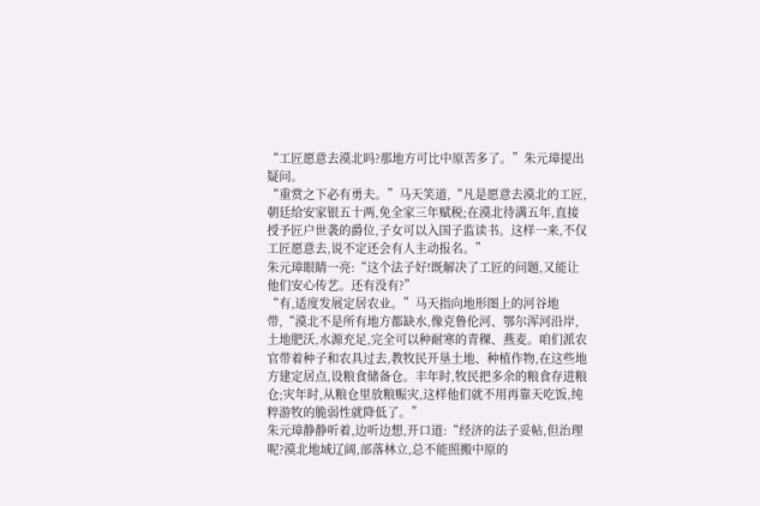“工匠愿意去漠北吗?那地方可比中原苦多了。”朱元璋提出疑问。
“重赏之下必有勇夫。”马天笑道,“凡是愿意去漠北的工匠,朝廷给安家银五十两,免全家三年赋税;在漠北待满五年,直接授予匠户世袭的爵位,子女可以入国子监读书。这样一来,不仅工匠愿意去,说不定还会有人主动报名。”
朱元璋眼睛一亮:“这个法子好!既解决了工匠的问题,又能让他们安心传艺。还有没有?”
“有,适度发展定居农业。”马天指向地形图上的河谷地带,“漠北不是所有地方都缺水,像克鲁伦河、鄂尔浑河沿岸,土地肥沃,水源充足,完全可以种耐寒的青稞、燕麦。咱们派农官带着种子和农具过去,教牧民开垦土地、种植作物,在这些地方建定居点,设粮食储备仓。丰年时,牧民把多余的粮食存进粮仓;灾年时,从粮仓里放粮赈灾,这样他们就不用再靠天吃饭,纯粹游牧的脆弱性就降低了。”
朱元璋静静听着,边听边想,开口道:“经济的法子妥帖,但治理呢?漠北地域辽阔,部落林立,总不能照搬中原的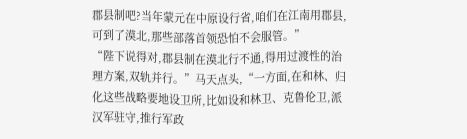郡县制吧?当年蒙元在中原设行省,咱们在江南用郡县,可到了漠北,那些部落首领恐怕不会服管。”
“陛下说得对,郡县制在漠北行不通,得用过渡性的治理方案,双轨并行。”马天点头,“一方面,在和林、归化这些战略要地设卫所,比如设和林卫、克鲁伦卫,派汉军驻守,推行军政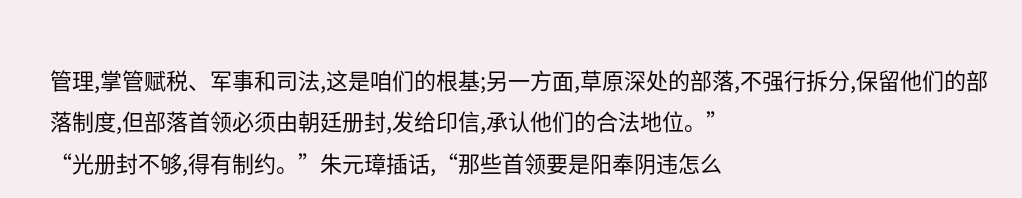管理,掌管赋税、军事和司法,这是咱们的根基;另一方面,草原深处的部落,不强行拆分,保留他们的部落制度,但部落首领必须由朝廷册封,发给印信,承认他们的合法地位。”
“光册封不够,得有制约。”朱元璋插话,“那些首领要是阳奉阴违怎么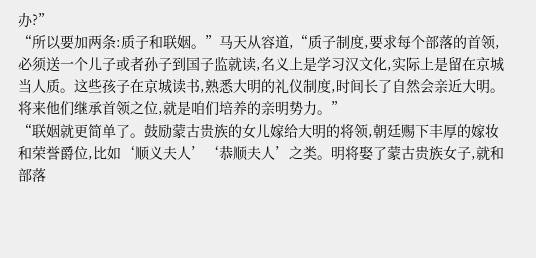办?”
“所以要加两条:质子和联姻。”马天从容道,“质子制度,要求每个部落的首领,必须送一个儿子或者孙子到国子监就读,名义上是学习汉文化,实际上是留在京城当人质。这些孩子在京城读书,熟悉大明的礼仪制度,时间长了自然会亲近大明。将来他们继承首领之位,就是咱们培养的亲明势力。”
“联姻就更简单了。鼓励蒙古贵族的女儿嫁给大明的将领,朝廷赐下丰厚的嫁妆和荣誉爵位,比如‘顺义夫人’‘恭顺夫人’之类。明将娶了蒙古贵族女子,就和部落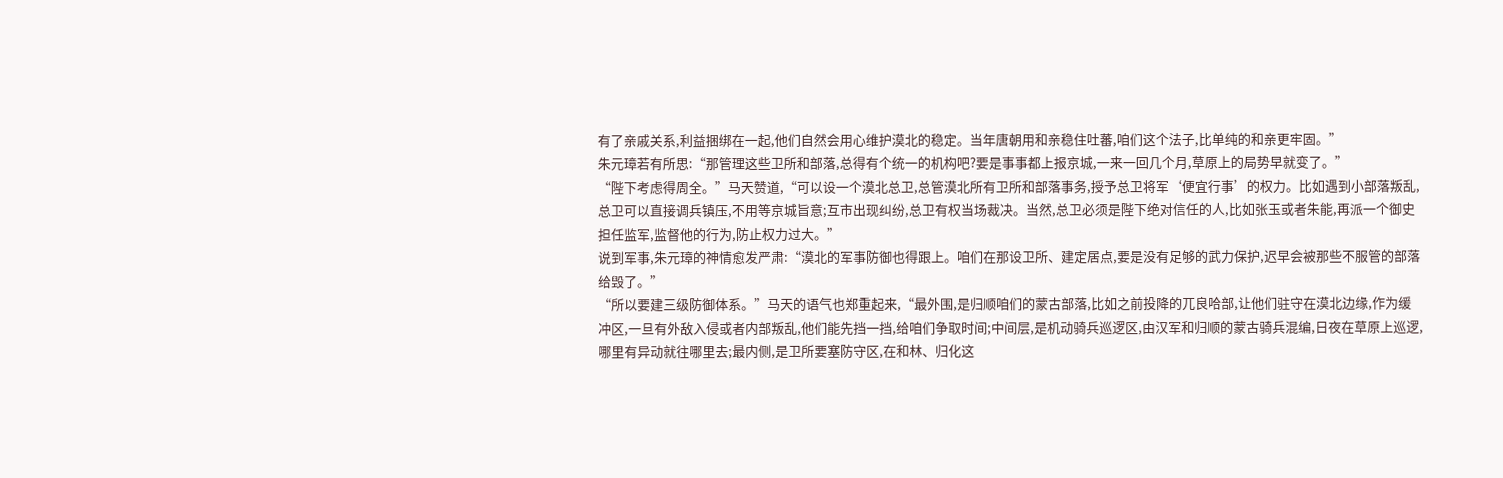有了亲戚关系,利益捆绑在一起,他们自然会用心维护漠北的稳定。当年唐朝用和亲稳住吐蕃,咱们这个法子,比单纯的和亲更牢固。”
朱元璋若有所思:“那管理这些卫所和部落,总得有个统一的机构吧?要是事事都上报京城,一来一回几个月,草原上的局势早就变了。”
“陛下考虑得周全。”马天赞道,“可以设一个漠北总卫,总管漠北所有卫所和部落事务,授予总卫将军‘便宜行事’的权力。比如遇到小部落叛乱,总卫可以直接调兵镇压,不用等京城旨意;互市出现纠纷,总卫有权当场裁决。当然,总卫必须是陛下绝对信任的人,比如张玉或者朱能,再派一个御史担任监军,监督他的行为,防止权力过大。”
说到军事,朱元璋的神情愈发严肃:“漠北的军事防御也得跟上。咱们在那设卫所、建定居点,要是没有足够的武力保护,迟早会被那些不服管的部落给毁了。”
“所以要建三级防御体系。”马天的语气也郑重起来,“最外围,是归顺咱们的蒙古部落,比如之前投降的兀良哈部,让他们驻守在漠北边缘,作为缓冲区,一旦有外敌入侵或者内部叛乱,他们能先挡一挡,给咱们争取时间;中间层,是机动骑兵巡逻区,由汉军和归顺的蒙古骑兵混编,日夜在草原上巡逻,哪里有异动就往哪里去;最内侧,是卫所要塞防守区,在和林、归化这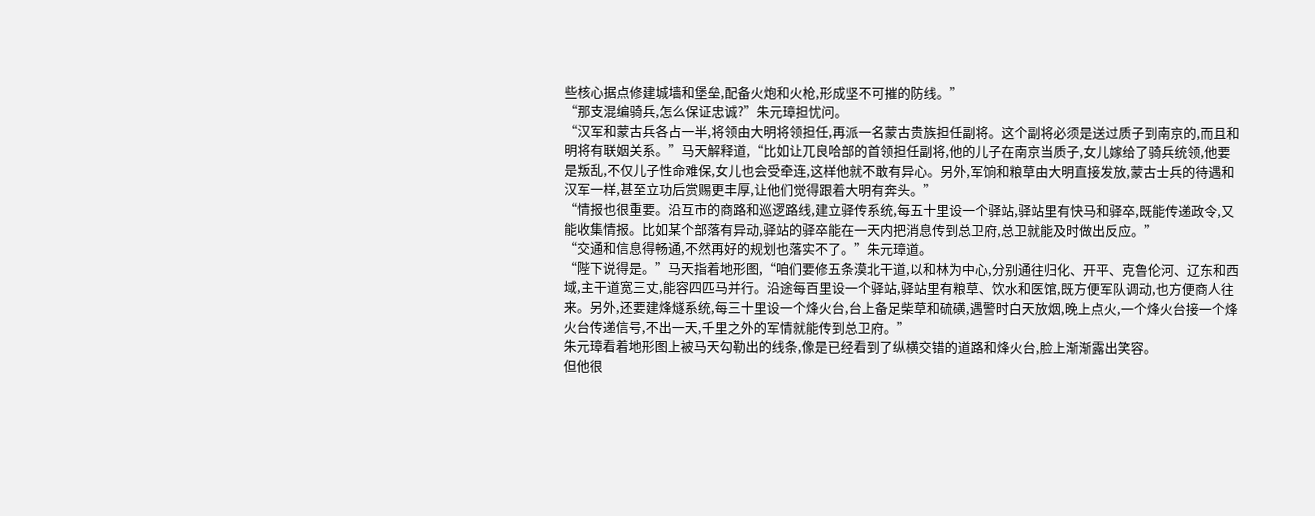些核心据点修建城墙和堡垒,配备火炮和火枪,形成坚不可摧的防线。”
“那支混编骑兵,怎么保证忠诚?”朱元璋担忧问。
“汉军和蒙古兵各占一半,将领由大明将领担任,再派一名蒙古贵族担任副将。这个副将必须是送过质子到南京的,而且和明将有联姻关系。”马天解释道,“比如让兀良哈部的首领担任副将,他的儿子在南京当质子,女儿嫁给了骑兵统领,他要是叛乱,不仅儿子性命难保,女儿也会受牵连,这样他就不敢有异心。另外,军饷和粮草由大明直接发放,蒙古士兵的待遇和汉军一样,甚至立功后赏赐更丰厚,让他们觉得跟着大明有奔头。”
“情报也很重要。沿互市的商路和巡逻路线,建立驿传系统,每五十里设一个驿站,驿站里有快马和驿卒,既能传递政令,又能收集情报。比如某个部落有异动,驿站的驿卒能在一天内把消息传到总卫府,总卫就能及时做出反应。”
“交通和信息得畅通,不然再好的规划也落实不了。”朱元璋道。
“陛下说得是。”马天指着地形图,“咱们要修五条漠北干道,以和林为中心,分别通往归化、开平、克鲁伦河、辽东和西域,主干道宽三丈,能容四匹马并行。沿途每百里设一个驿站,驿站里有粮草、饮水和医馆,既方便军队调动,也方便商人往来。另外,还要建烽燧系统,每三十里设一个烽火台,台上备足柴草和硫磺,遇警时白天放烟,晚上点火,一个烽火台接一个烽火台传递信号,不出一天,千里之外的军情就能传到总卫府。”
朱元璋看着地形图上被马天勾勒出的线条,像是已经看到了纵横交错的道路和烽火台,脸上渐渐露出笑容。
但他很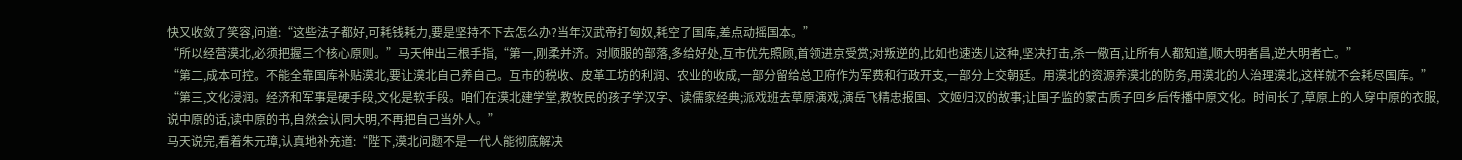快又收敛了笑容,问道:“这些法子都好,可耗钱耗力,要是坚持不下去怎么办?当年汉武帝打匈奴,耗空了国库,差点动摇国本。”
“所以经营漠北,必须把握三个核心原则。”马天伸出三根手指,“第一,刚柔并济。对顺服的部落,多给好处,互市优先照顾,首领进京受赏;对叛逆的,比如也速迭儿这种,坚决打击,杀一儆百,让所有人都知道,顺大明者昌,逆大明者亡。”
“第二,成本可控。不能全靠国库补贴漠北,要让漠北自己养自己。互市的税收、皮革工坊的利润、农业的收成,一部分留给总卫府作为军费和行政开支,一部分上交朝廷。用漠北的资源养漠北的防务,用漠北的人治理漠北,这样就不会耗尽国库。”
“第三,文化浸润。经济和军事是硬手段,文化是软手段。咱们在漠北建学堂,教牧民的孩子学汉字、读儒家经典;派戏班去草原演戏,演岳飞精忠报国、文姬归汉的故事;让国子监的蒙古质子回乡后传播中原文化。时间长了,草原上的人穿中原的衣服,说中原的话,读中原的书,自然会认同大明,不再把自己当外人。”
马天说完,看着朱元璋,认真地补充道:“陛下,漠北问题不是一代人能彻底解决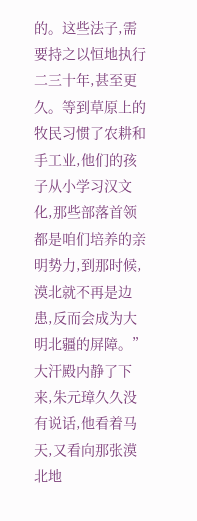的。这些法子,需要持之以恒地执行二三十年,甚至更久。等到草原上的牧民习惯了农耕和手工业,他们的孩子从小学习汉文化,那些部落首领都是咱们培养的亲明势力,到那时候,漠北就不再是边患,反而会成为大明北疆的屏障。”
大汗殿内静了下来,朱元璋久久没有说话,他看着马天,又看向那张漠北地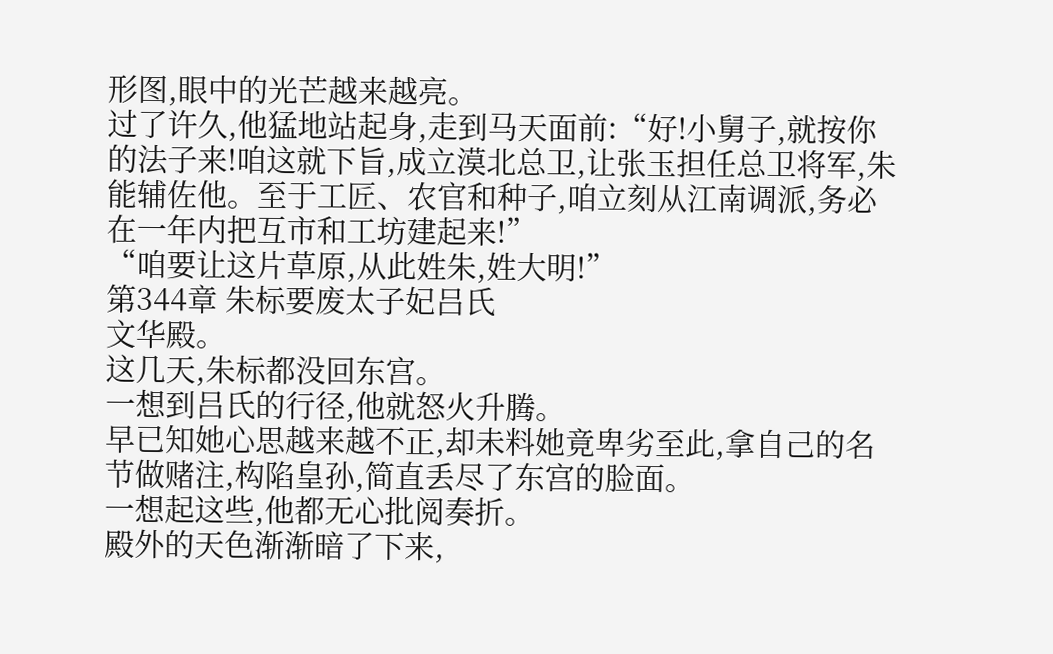形图,眼中的光芒越来越亮。
过了许久,他猛地站起身,走到马天面前:“好!小舅子,就按你的法子来!咱这就下旨,成立漠北总卫,让张玉担任总卫将军,朱能辅佐他。至于工匠、农官和种子,咱立刻从江南调派,务必在一年内把互市和工坊建起来!”
“咱要让这片草原,从此姓朱,姓大明!”
第344章 朱标要废太子妃吕氏
文华殿。
这几天,朱标都没回东宫。
一想到吕氏的行径,他就怒火升腾。
早已知她心思越来越不正,却未料她竟卑劣至此,拿自己的名节做赌注,构陷皇孙,简直丢尽了东宫的脸面。
一想起这些,他都无心批阅奏折。
殿外的天色渐渐暗了下来,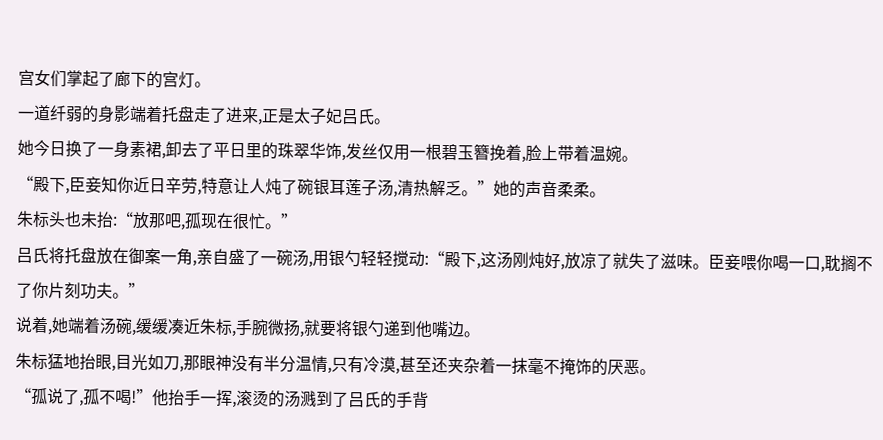宫女们掌起了廊下的宫灯。
一道纤弱的身影端着托盘走了进来,正是太子妃吕氏。
她今日换了一身素裙,卸去了平日里的珠翠华饰,发丝仅用一根碧玉簪挽着,脸上带着温婉。
“殿下,臣妾知你近日辛劳,特意让人炖了碗银耳莲子汤,清热解乏。”她的声音柔柔。
朱标头也未抬:“放那吧,孤现在很忙。”
吕氏将托盘放在御案一角,亲自盛了一碗汤,用银勺轻轻搅动:“殿下,这汤刚炖好,放凉了就失了滋味。臣妾喂你喝一口,耽搁不了你片刻功夫。”
说着,她端着汤碗,缓缓凑近朱标,手腕微扬,就要将银勺递到他嘴边。
朱标猛地抬眼,目光如刀,那眼神没有半分温情,只有冷漠,甚至还夹杂着一抹毫不掩饰的厌恶。
“孤说了,孤不喝!”他抬手一挥,滚烫的汤溅到了吕氏的手背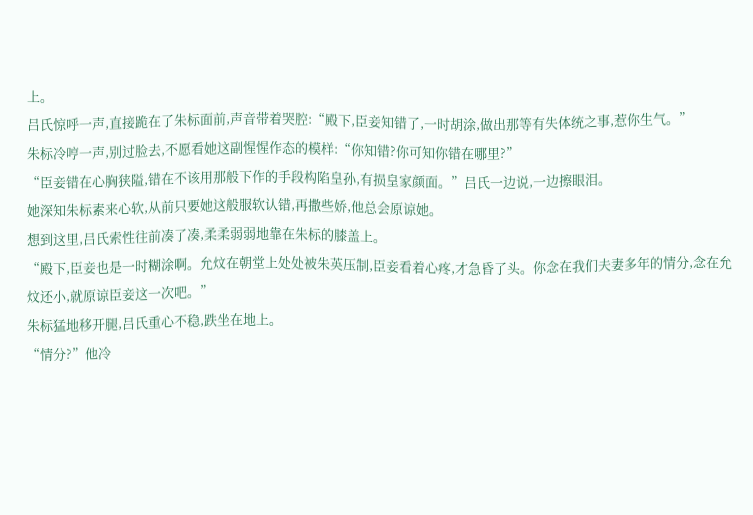上。
吕氏惊呼一声,直接跪在了朱标面前,声音带着哭腔:“殿下,臣妾知错了,一时胡涂,做出那等有失体统之事,惹你生气。”
朱标冷哼一声,别过脸去,不愿看她这副惺惺作态的模样:“你知错?你可知你错在哪里?”
“臣妾错在心胸狭隘,错在不该用那般下作的手段构陷皇孙,有损皇家颜面。”吕氏一边说,一边擦眼泪。
她深知朱标素来心软,从前只要她这般服软认错,再撒些娇,他总会原谅她。
想到这里,吕氏索性往前凑了凑,柔柔弱弱地靠在朱标的膝盖上。
“殿下,臣妾也是一时糊涂啊。允炆在朝堂上处处被朱英压制,臣妾看着心疼,才急昏了头。你念在我们夫妻多年的情分,念在允炆还小,就原谅臣妾这一次吧。”
朱标猛地移开腿,吕氏重心不稳,跌坐在地上。
“情分?”他冷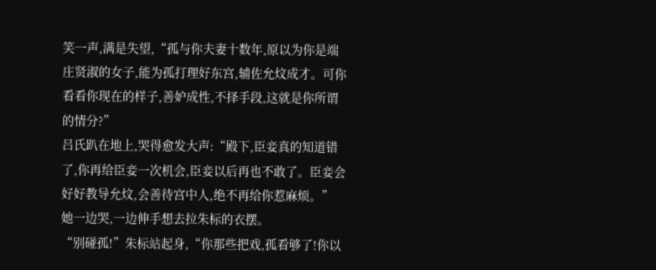笑一声,满是失望,“孤与你夫妻十数年,原以为你是端庄贤淑的女子,能为孤打理好东宫,辅佐允炆成才。可你看看你现在的样子,善妒成性,不择手段,这就是你所谓的情分?”
吕氏趴在地上,哭得愈发大声:“殿下,臣妾真的知道错了,你再给臣妾一次机会,臣妾以后再也不敢了。臣妾会好好教导允炆,会善待宫中人,绝不再给你惹麻烦。”
她一边哭,一边伸手想去拉朱标的衣摆。
“别碰孤!”朱标站起身,“你那些把戏,孤看够了!你以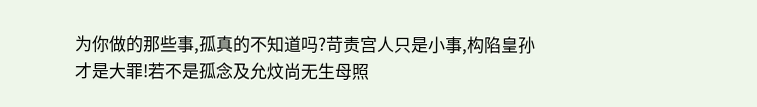为你做的那些事,孤真的不知道吗?苛责宫人只是小事,构陷皇孙才是大罪!若不是孤念及允炆尚无生母照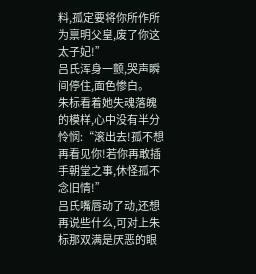料,孤定要将你所作所为禀明父皇,废了你这太子妃!”
吕氏浑身一颤,哭声瞬间停住,面色惨白。
朱标看着她失魂落魄的模样,心中没有半分怜悯:“滚出去!孤不想再看见你!若你再敢插手朝堂之事,休怪孤不念旧情!”
吕氏嘴唇动了动,还想再说些什么,可对上朱标那双满是厌恶的眼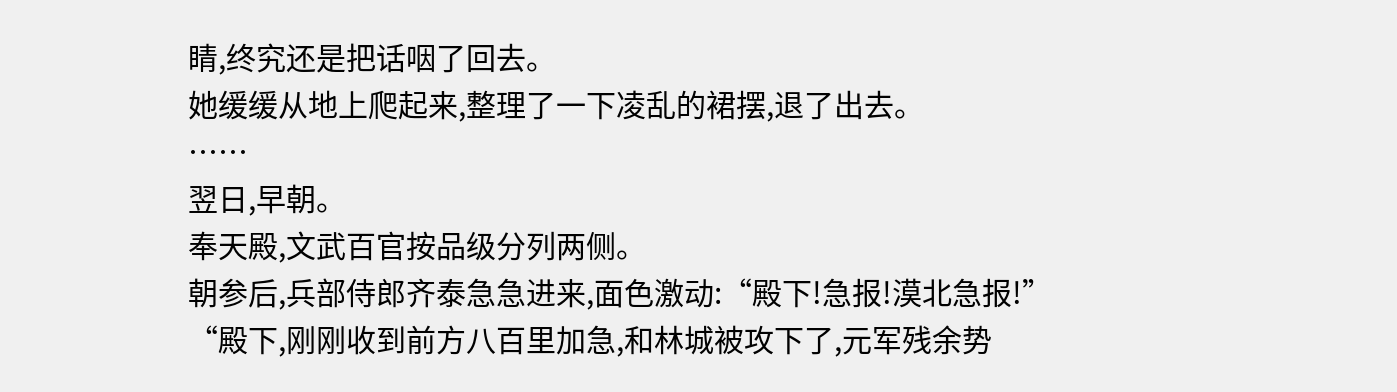睛,终究还是把话咽了回去。
她缓缓从地上爬起来,整理了一下凌乱的裙摆,退了出去。
……
翌日,早朝。
奉天殿,文武百官按品级分列两侧。
朝参后,兵部侍郎齐泰急急进来,面色激动:“殿下!急报!漠北急报!”
“殿下,刚刚收到前方八百里加急,和林城被攻下了,元军残余势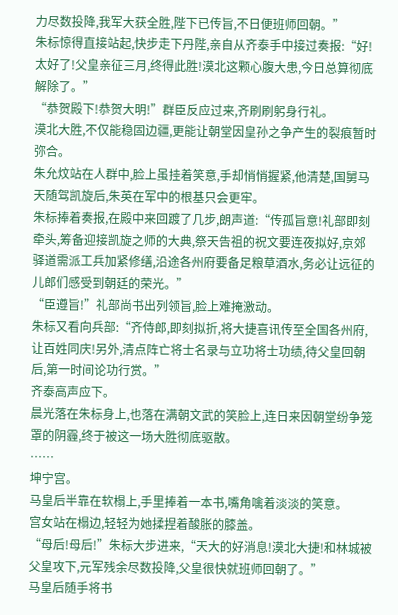力尽数投降,我军大获全胜,陛下已传旨,不日便班师回朝。”
朱标惊得直接站起,快步走下丹陛,亲自从齐泰手中接过奏报:“好!太好了!父皇亲征三月,终得此胜!漠北这颗心腹大患,今日总算彻底解除了。”
“恭贺殿下!恭贺大明!”群臣反应过来,齐刷刷躬身行礼。
漠北大胜,不仅能稳固边疆,更能让朝堂因皇孙之争产生的裂痕暂时弥合。
朱允炆站在人群中,脸上虽挂着笑意,手却悄悄握紧,他清楚,国舅马天随驾凯旋后,朱英在军中的根基只会更牢。
朱标捧着奏报,在殿中来回踱了几步,朗声道:“传孤旨意!礼部即刻牵头,筹备迎接凯旋之师的大典,祭天告祖的祝文要连夜拟好,京郊驿道需派工兵加紧修缮,沿途各州府要备足粮草酒水,务必让远征的儿郎们感受到朝廷的荣光。”
“臣遵旨!”礼部尚书出列领旨,脸上难掩激动。
朱标又看向兵部:“齐侍郎,即刻拟折,将大捷喜讯传至全国各州府,让百姓同庆!另外,清点阵亡将士名录与立功将士功绩,待父皇回朝后,第一时间论功行赏。”
齐泰高声应下。
晨光落在朱标身上,也落在满朝文武的笑脸上,连日来因朝堂纷争笼罩的阴霾,终于被这一场大胜彻底驱散。
……
坤宁宫。
马皇后半靠在软榻上,手里捧着一本书,嘴角噙着淡淡的笑意。
宫女站在榻边,轻轻为她揉捏着酸胀的膝盖。
“母后!母后!”朱标大步进来,“天大的好消息!漠北大捷!和林城被父皇攻下,元军残余尽数投降,父皇很快就班师回朝了。”
马皇后随手将书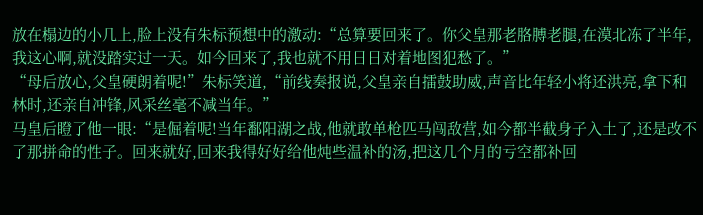放在榻边的小几上,脸上没有朱标预想中的激动:“总算要回来了。你父皇那老胳膊老腿,在漠北冻了半年,我这心啊,就没踏实过一天。如今回来了,我也就不用日日对着地图犯愁了。”
“母后放心,父皇硬朗着呢!”朱标笑道,“前线奏报说,父皇亲自擂鼓助威,声音比年轻小将还洪亮,拿下和林时,还亲自冲锋,风采丝毫不减当年。”
马皇后瞪了他一眼:“是倔着呢!当年鄱阳湖之战,他就敢单枪匹马闯敌营,如今都半截身子入土了,还是改不了那拼命的性子。回来就好,回来我得好好给他炖些温补的汤,把这几个月的亏空都补回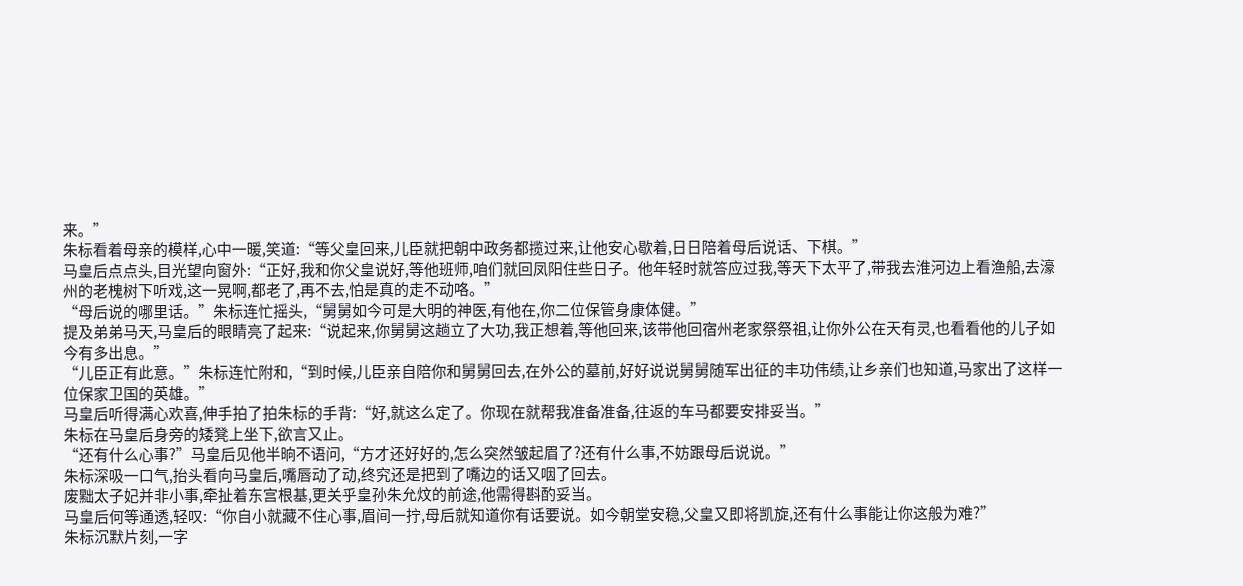来。”
朱标看着母亲的模样,心中一暖,笑道:“等父皇回来,儿臣就把朝中政务都揽过来,让他安心歇着,日日陪着母后说话、下棋。”
马皇后点点头,目光望向窗外:“正好,我和你父皇说好,等他班师,咱们就回凤阳住些日子。他年轻时就答应过我,等天下太平了,带我去淮河边上看渔船,去濠州的老槐树下听戏,这一晃啊,都老了,再不去,怕是真的走不动咯。”
“母后说的哪里话。”朱标连忙摇头,“舅舅如今可是大明的神医,有他在,你二位保管身康体健。”
提及弟弟马天,马皇后的眼睛亮了起来:“说起来,你舅舅这趟立了大功,我正想着,等他回来,该带他回宿州老家祭祭祖,让你外公在天有灵,也看看他的儿子如今有多出息。”
“儿臣正有此意。”朱标连忙附和,“到时候,儿臣亲自陪你和舅舅回去,在外公的墓前,好好说说舅舅随军出征的丰功伟绩,让乡亲们也知道,马家出了这样一位保家卫国的英雄。”
马皇后听得满心欢喜,伸手拍了拍朱标的手背:“好,就这么定了。你现在就帮我准备准备,往返的车马都要安排妥当。”
朱标在马皇后身旁的矮凳上坐下,欲言又止。
“还有什么心事?”马皇后见他半晌不语问,“方才还好好的,怎么突然皱起眉了?还有什么事,不妨跟母后说说。”
朱标深吸一口气,抬头看向马皇后,嘴唇动了动,终究还是把到了嘴边的话又咽了回去。
废黜太子妃并非小事,牵扯着东宫根基,更关乎皇孙朱允炆的前途,他需得斟酌妥当。
马皇后何等通透,轻叹:“你自小就藏不住心事,眉间一拧,母后就知道你有话要说。如今朝堂安稳,父皇又即将凯旋,还有什么事能让你这般为难?”
朱标沉默片刻,一字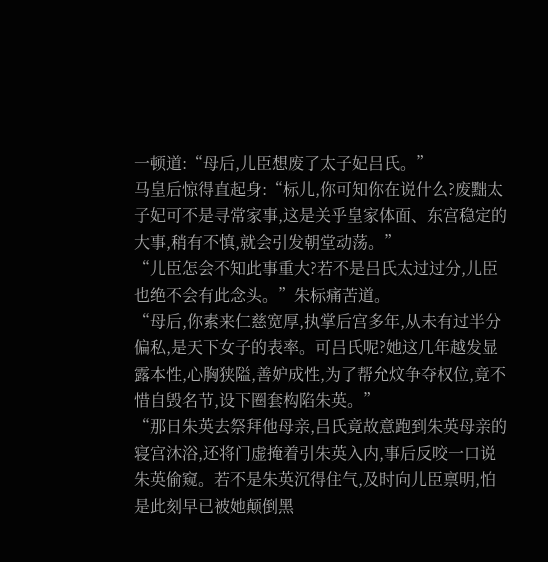一顿道:“母后,儿臣想废了太子妃吕氏。”
马皇后惊得直起身:“标儿,你可知你在说什么?废黜太子妃可不是寻常家事,这是关乎皇家体面、东宫稳定的大事,稍有不慎,就会引发朝堂动荡。”
“儿臣怎会不知此事重大?若不是吕氏太过过分,儿臣也绝不会有此念头。”朱标痛苦道。
“母后,你素来仁慈宽厚,执掌后宫多年,从未有过半分偏私,是天下女子的表率。可吕氏呢?她这几年越发显露本性,心胸狭隘,善妒成性,为了帮允炆争夺权位,竟不惜自毁名节,设下圈套构陷朱英。”
“那日朱英去祭拜他母亲,吕氏竟故意跑到朱英母亲的寝宫沐浴,还将门虚掩着引朱英入内,事后反咬一口说朱英偷窥。若不是朱英沉得住气,及时向儿臣禀明,怕是此刻早已被她颠倒黑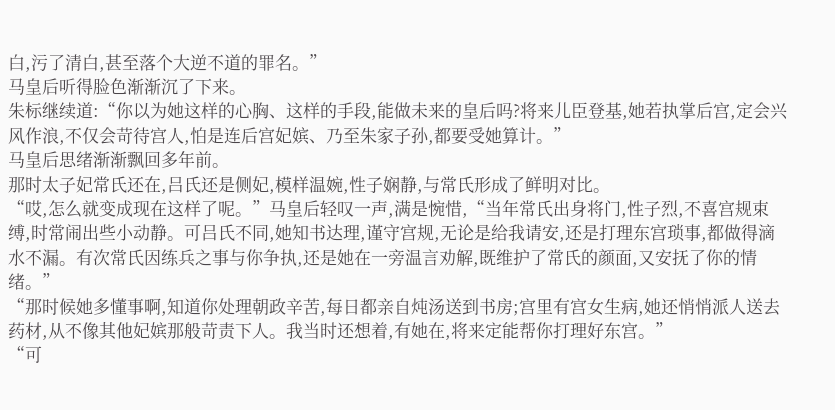白,污了清白,甚至落个大逆不道的罪名。”
马皇后听得脸色渐渐沉了下来。
朱标继续道:“你以为她这样的心胸、这样的手段,能做未来的皇后吗?将来儿臣登基,她若执掌后宫,定会兴风作浪,不仅会苛待宫人,怕是连后宫妃嫔、乃至朱家子孙,都要受她算计。”
马皇后思绪渐渐飘回多年前。
那时太子妃常氏还在,吕氏还是侧妃,模样温婉,性子娴静,与常氏形成了鲜明对比。
“哎,怎么就变成现在这样了呢。”马皇后轻叹一声,满是惋惜,“当年常氏出身将门,性子烈,不喜宫规束缚,时常闹出些小动静。可吕氏不同,她知书达理,谨守宫规,无论是给我请安,还是打理东宫琐事,都做得滴水不漏。有次常氏因练兵之事与你争执,还是她在一旁温言劝解,既维护了常氏的颜面,又安抚了你的情绪。”
“那时候她多懂事啊,知道你处理朝政辛苦,每日都亲自炖汤送到书房;宫里有宫女生病,她还悄悄派人送去药材,从不像其他妃嫔那般苛责下人。我当时还想着,有她在,将来定能帮你打理好东宫。”
“可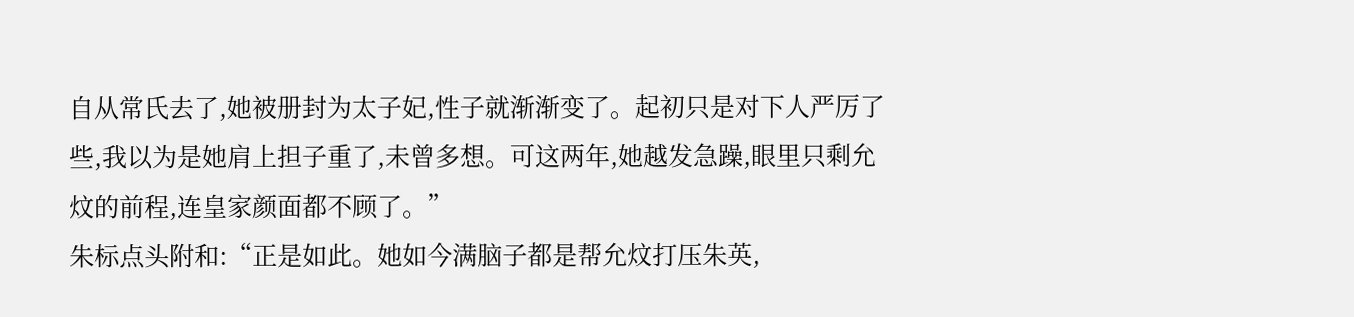自从常氏去了,她被册封为太子妃,性子就渐渐变了。起初只是对下人严厉了些,我以为是她肩上担子重了,未曾多想。可这两年,她越发急躁,眼里只剩允炆的前程,连皇家颜面都不顾了。”
朱标点头附和:“正是如此。她如今满脑子都是帮允炆打压朱英,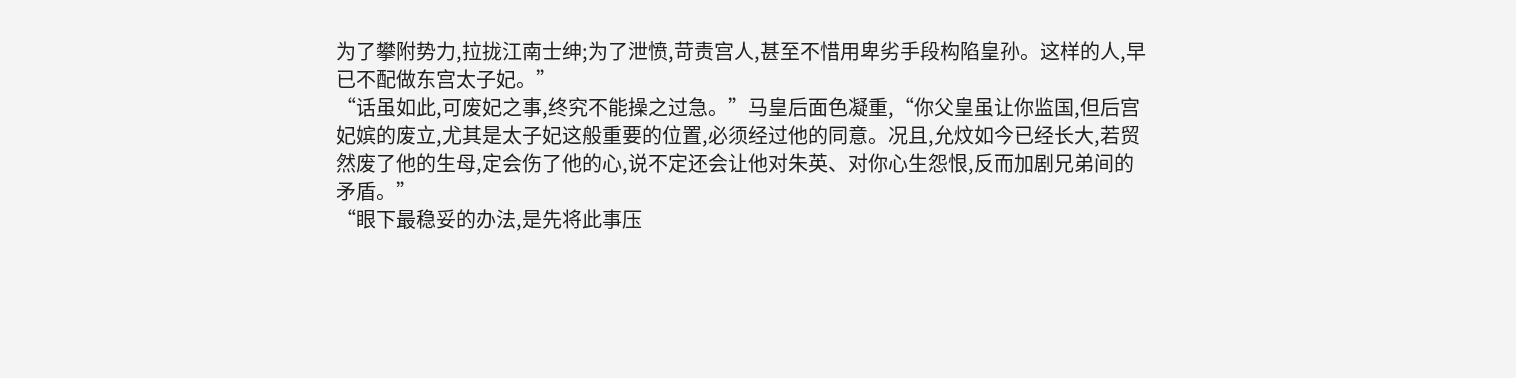为了攀附势力,拉拢江南士绅;为了泄愤,苛责宫人,甚至不惜用卑劣手段构陷皇孙。这样的人,早已不配做东宫太子妃。”
“话虽如此,可废妃之事,终究不能操之过急。”马皇后面色凝重,“你父皇虽让你监国,但后宫妃嫔的废立,尤其是太子妃这般重要的位置,必须经过他的同意。况且,允炆如今已经长大,若贸然废了他的生母,定会伤了他的心,说不定还会让他对朱英、对你心生怨恨,反而加剧兄弟间的矛盾。”
“眼下最稳妥的办法,是先将此事压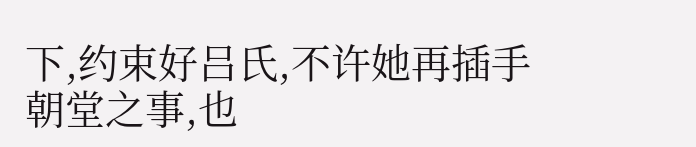下,约束好吕氏,不许她再插手朝堂之事,也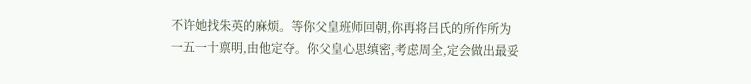不许她找朱英的麻烦。等你父皇班师回朝,你再将吕氏的所作所为一五一十禀明,由他定夺。你父皇心思缜密,考虑周全,定会做出最妥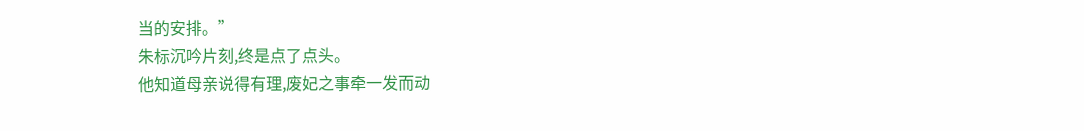当的安排。”
朱标沉吟片刻,终是点了点头。
他知道母亲说得有理,废妃之事牵一发而动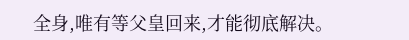全身,唯有等父皇回来,才能彻底解决。